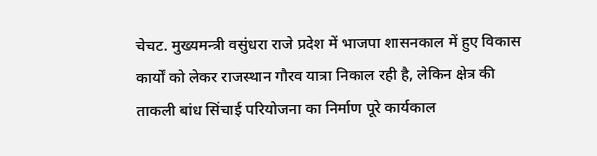चेचट. मुख्यमन्त्री वसुंधरा राजे प्रदेश में भाजपा शासनकाल में हुए विकास कार्यों को लेकर राजस्थान गौरव यात्रा निकाल रही है, लेकिन क्षेत्र की ताकली बांध सिंचाई परियोजना का निर्माण पूरे कार्यकाल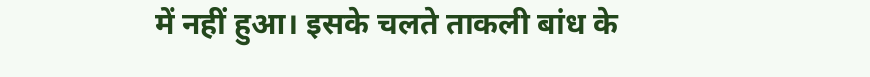में नहीं हुआ। इसके चलते ताकली बांध के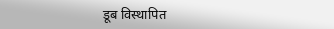डूब विस्थापित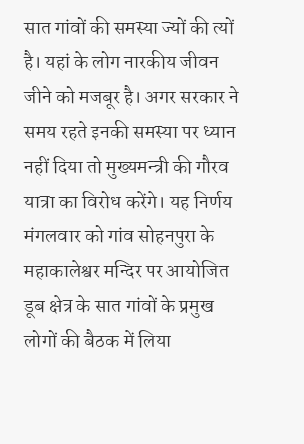सात गांवों की समस्या ज्यों की त्यों है। यहां के लोग नारकीय जीवन जीने को मजबूर है। अगर सरकार ने समय रहते इनकी समस्या पर ध्यान नहीं दिया तो मुख्यमन्त्री की गौरव यात्रा का विरोध करेंगे। यह निर्णय मंगलवार को गांव सोहनपुरा के महाकालेश्वर मन्दिर पर आयोजित डूब क्षेत्र के सात गांवों के प्रमुख लोगों की बैठक में लिया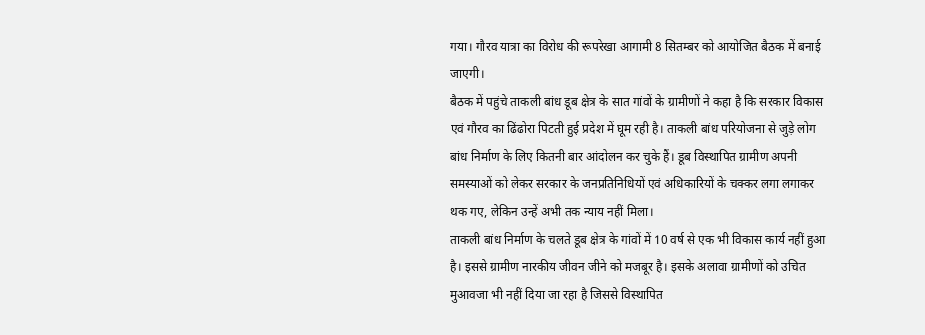गया। गौरव यात्रा का विरोध की रूपरेखा आगामी 8 सितम्बर को आयोजित बैठक में बनाई जाएगी।
बैठक में पहुंचे ताकली बांध डूब क्षेत्र के सात गांवों के ग्रामीणों ने कहा है कि सरकार विकास एवं गौरव का ढिंढोरा पिटती हुई प्रदेश में घूम रही है। ताकली बांध परियोजना से जुड़े लोग बांध निर्माण के लिए कितनी बार आंदोलन कर चुके हैं। डूब विस्थापित ग्रामीण अपनी समस्याओं को लेकर सरकार के जनप्रतिनिधियों एवं अधिकारियों के चक्कर लगा लगाकर थक गए, लेकिन उन्हें अभी तक न्याय नहीं मिला।
ताकली बांध निर्माण के चलते डूब क्षेत्र के गांवों में 10 वर्ष से एक भी विकास कार्य नहीं हुआ है। इससे ग्रामीण नारकीय जीवन जीने को मजबूर है। इसके अलावा ग्रामीणों को उचित मुआवजा भी नहीं दिया जा रहा है जिससे विस्थापित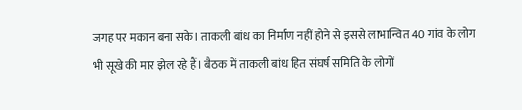जगह पर मकान बना सके। ताकली बांध का निर्माण नहीं होने से इससे लाभान्वित 40 गांव के लोग भी सूखे की मार झेल रहे हैं। बैठक में ताकली बांध हित संघर्ष समिति के लोगों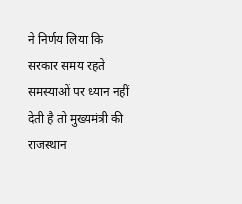ने निर्णय लिया कि सरकार समय रहते समस्याओं पर ध्यान नहीं देती है तो मुख्यमंत्री की राजस्थान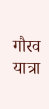गौरव यात्रा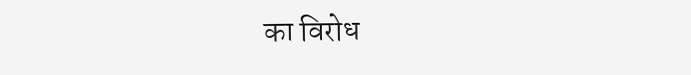का विरोध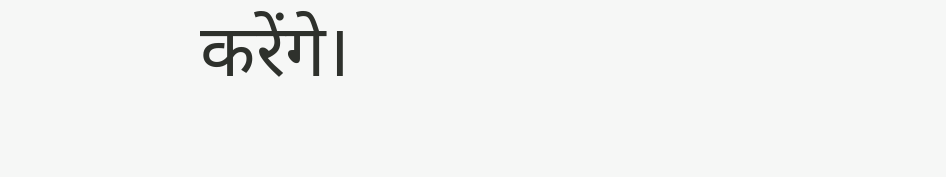करेंगे।